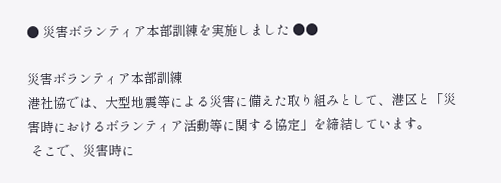● 災害ボランティア本部訓練を実施しました ●●

災害ボランティア本部訓練
港社協では、大型地震等による災害に備えた取り組みとして、港区と「災害時におけるボランティア活動等に関する協定」を締結しています。
 そこで、災害時に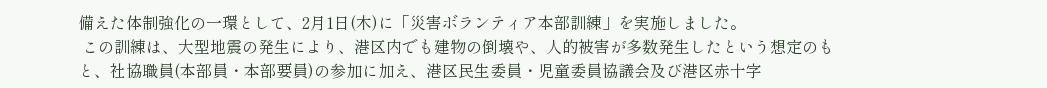備えた体制強化の一環として、2月1日(木)に「災害ボランティア本部訓練」を実施しました。
 この訓練は、大型地震の発生により、港区内でも建物の倒壊や、人的被害が多数発生したという想定のもと、社協職員(本部員・本部要員)の参加に加え、港区民生委員・児童委員協議会及び港区赤十字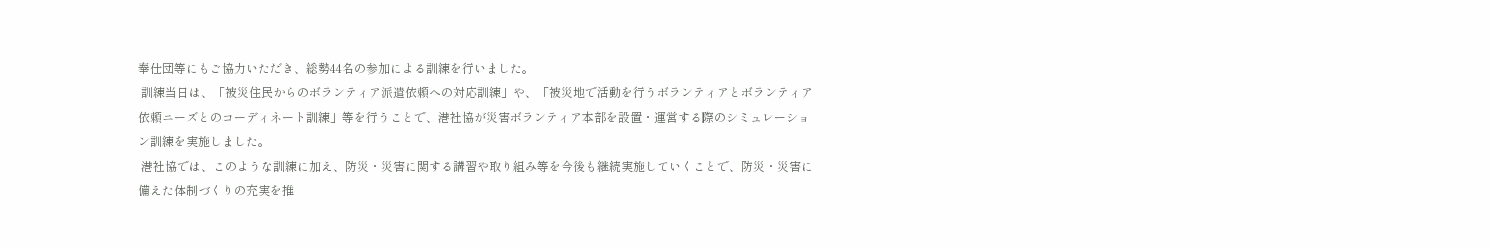奉仕団等にもご協力いただき、総勢44名の参加による訓練を行いました。
 訓練当日は、「被災住民からのボランティア派遣依頼への対応訓練」や、「被災地で活動を行うボランティアとボランティア依頼ニーズとのコーディネート訓練」等を行うことで、港社協が災害ボランティア本部を設置・運営する際のシミュレーション訓練を実施しました。
 港社協では、このような訓練に加え、防災・災害に関する講習や取り組み等を今後も継続実施していくことで、防災・災害に備えた体制づくりの充実を推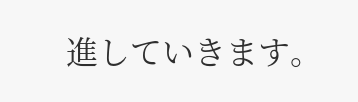進していきます。